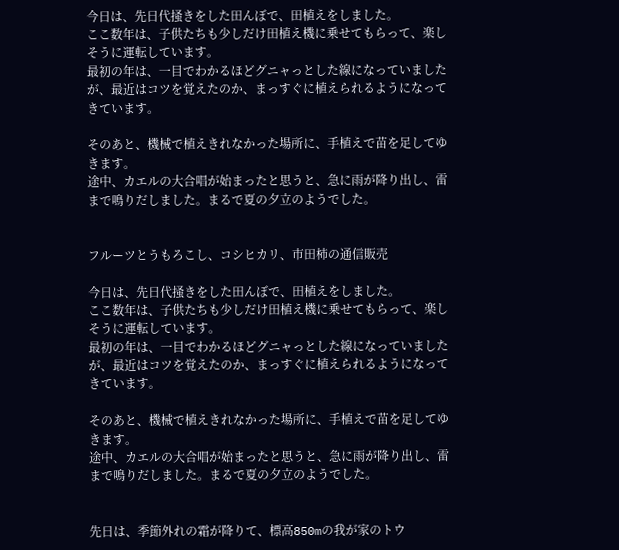今日は、先日代掻きをした田んぼで、田植えをしました。
ここ数年は、子供たちも少しだけ田植え機に乗せてもらって、楽しそうに運転しています。
最初の年は、一目でわかるほどグニャっとした線になっていましたが、最近はコツを覚えたのか、まっすぐに植えられるようになってきています。

そのあと、機械で植えきれなかった場所に、手植えで苗を足してゆきます。
途中、カエルの大合唱が始まったと思うと、急に雨が降り出し、雷まで鳴りだしました。まるで夏の夕立のようでした。


フルーツとうもろこし、コシヒカリ、市田柿の通信販売

今日は、先日代掻きをした田んぼで、田植えをしました。
ここ数年は、子供たちも少しだけ田植え機に乗せてもらって、楽しそうに運転しています。
最初の年は、一目でわかるほどグニャっとした線になっていましたが、最近はコツを覚えたのか、まっすぐに植えられるようになってきています。

そのあと、機械で植えきれなかった場所に、手植えで苗を足してゆきます。
途中、カエルの大合唱が始まったと思うと、急に雨が降り出し、雷まで鳴りだしました。まるで夏の夕立のようでした。


先日は、季節外れの霜が降りて、標高850mの我が家のトウ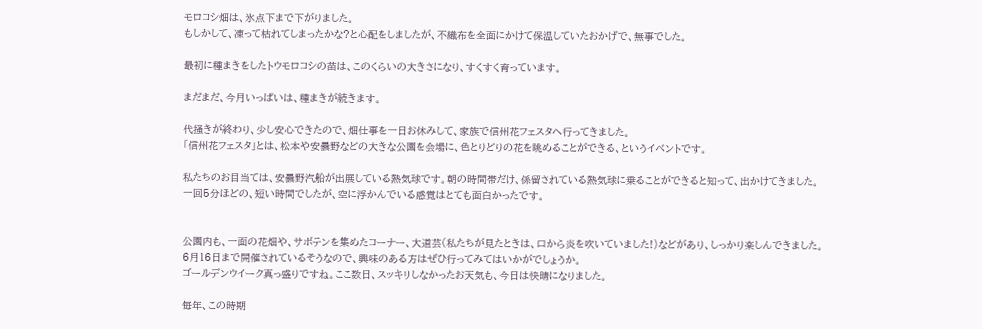モロコシ畑は、氷点下まで下がりました。
もしかして、凍って枯れてしまったかな?と心配をしましたが、不織布を全面にかけて保温していたおかげで、無事でした。

最初に種まきをしたトウモロコシの苗は、このくらいの大きさになり、すくすく育っています。

まだまだ、今月いっぱいは、種まきが続きます。

代掻きが終わり、少し安心できたので、畑仕事を一日お休みして、家族で信州花フェスタへ行ってきました。
「信州花フェスタ」とは、松本や安曇野などの大きな公園を会場に、色とりどりの花を眺めることができる、というイベントです。

私たちのお目当ては、安曇野汽船が出展している熱気球です。朝の時間帯だけ、係留されている熱気球に乗ることができると知って、出かけてきました。
一回5分ほどの、短い時間でしたが、空に浮かんでいる感覚はとても面白かったです。


公園内も、一面の花畑や、サボテンを集めたコーナー、大道芸(私たちが見たときは、口から炎を吹いていました!)などがあり、しっかり楽しんできました。
6月16日まで開催されているそうなので、興味のある方はぜひ行ってみてはいかがでしょうか。
ゴールデンウイーク真っ盛りですね。ここ数日、スッキリしなかったお天気も、今日は快晴になりました。

毎年、この時期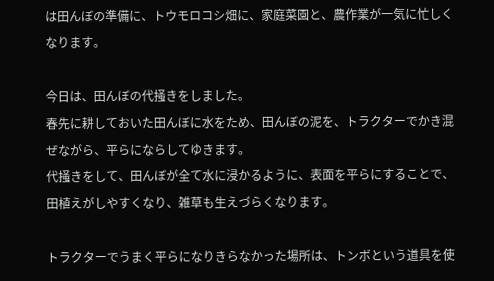は田んぼの準備に、トウモロコシ畑に、家庭菜園と、農作業が一気に忙しくなります。

今日は、田んぼの代掻きをしました。
春先に耕しておいた田んぼに水をため、田んぼの泥を、トラクターでかき混ぜながら、平らにならしてゆきます。
代掻きをして、田んぼが全て水に浸かるように、表面を平らにすることで、田植えがしやすくなり、雑草も生えづらくなります。

トラクターでうまく平らになりきらなかった場所は、トンボという道具を使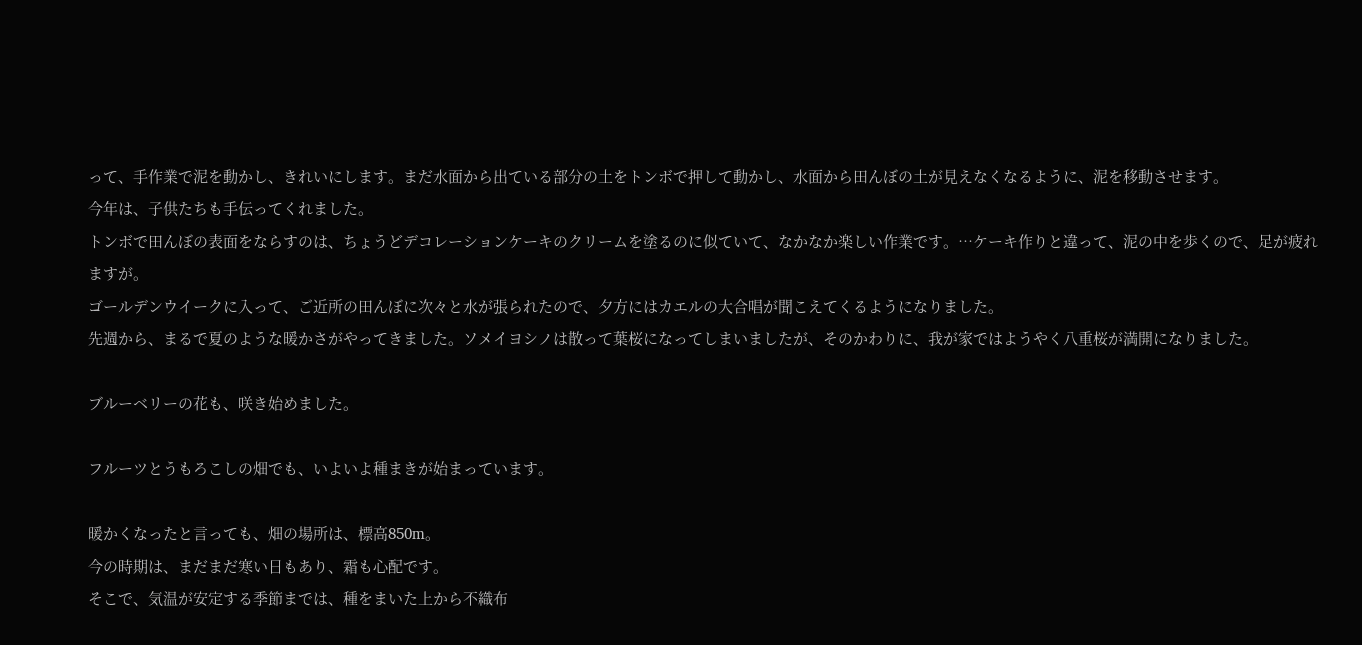って、手作業で泥を動かし、きれいにします。まだ水面から出ている部分の土をトンボで押して動かし、水面から田んぼの土が見えなくなるように、泥を移動させます。
今年は、子供たちも手伝ってくれました。
トンボで田んぼの表面をならすのは、ちょうどデコレーションケーキのクリームを塗るのに似ていて、なかなか楽しい作業です。…ケーキ作りと違って、泥の中を歩くので、足が疲れますが。
ゴールデンウイークに入って、ご近所の田んぼに次々と水が張られたので、夕方にはカエルの大合唱が聞こえてくるようになりました。
先週から、まるで夏のような暖かさがやってきました。ソメイヨシノは散って葉桜になってしまいましたが、そのかわりに、我が家ではようやく八重桜が満開になりました。

ブルーベリーの花も、咲き始めました。

フルーツとうもろこしの畑でも、いよいよ種まきが始まっています。

暖かくなったと言っても、畑の場所は、標高850m。
今の時期は、まだまだ寒い日もあり、霜も心配です。
そこで、気温が安定する季節までは、種をまいた上から不織布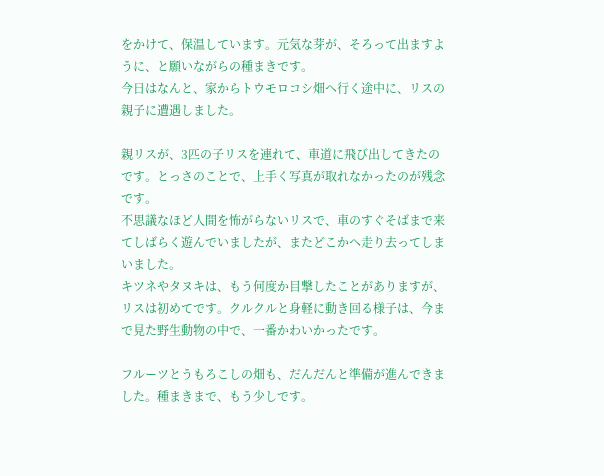をかけて、保温しています。元気な芽が、そろって出ますように、と願いながらの種まきです。
今日はなんと、家からトウモロコシ畑へ行く途中に、リスの親子に遭遇しました。

親リスが、3匹の子リスを連れて、車道に飛び出してきたのです。とっさのことで、上手く写真が取れなかったのが残念です。
不思議なほど人間を怖がらないリスで、車のすぐそばまで来てしばらく遊んでいましたが、またどこかへ走り去ってしまいました。
キツネやタヌキは、もう何度か目撃したことがありますが、リスは初めてです。クルクルと身軽に動き回る様子は、今まで見た野生動物の中で、一番かわいかったです。

フルーツとうもろこしの畑も、だんだんと準備が進んできました。種まきまで、もう少しです。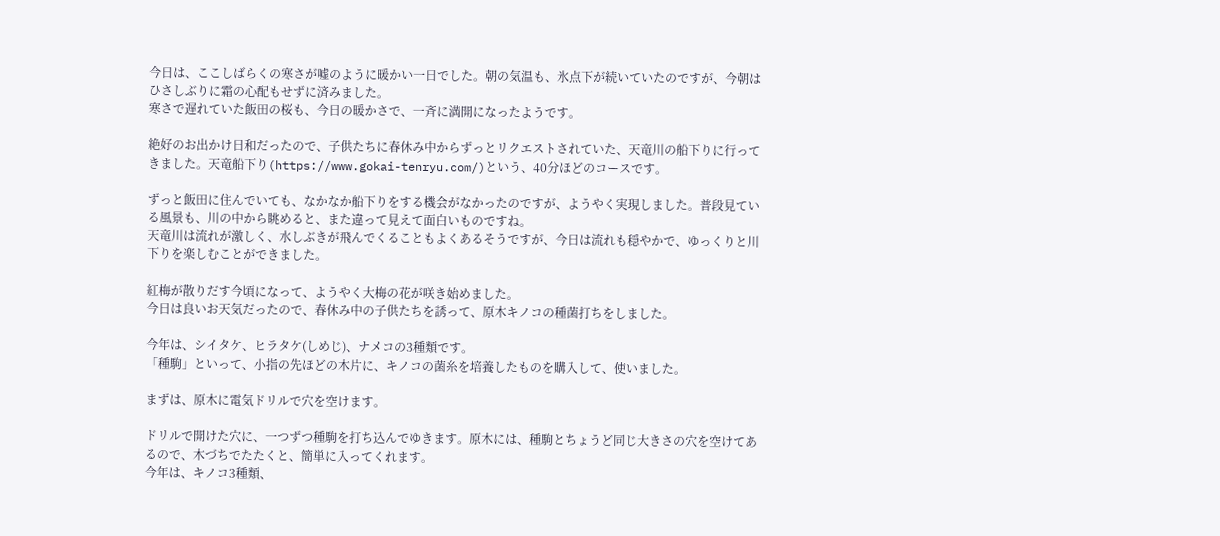今日は、ここしばらくの寒さが嘘のように暖かい一日でした。朝の気温も、氷点下が続いていたのですが、今朝はひさしぶりに霜の心配もせずに済みました。
寒さで遅れていた飯田の桜も、今日の暖かさで、一斉に満開になったようです。

絶好のお出かけ日和だったので、子供たちに春休み中からずっとリクエストされていた、天竜川の船下りに行ってきました。天竜船下り(https://www.gokai-tenryu.com/)という、40分ほどのコースです。

ずっと飯田に住んでいても、なかなか船下りをする機会がなかったのですが、ようやく実現しました。普段見ている風景も、川の中から眺めると、また違って見えて面白いものですね。
天竜川は流れが激しく、水しぶきが飛んでくることもよくあるそうですが、今日は流れも穏やかで、ゆっくりと川下りを楽しむことができました。

紅梅が散りだす今頃になって、ようやく大梅の花が咲き始めました。
今日は良いお天気だったので、春休み中の子供たちを誘って、原木キノコの種菌打ちをしました。

今年は、シイタケ、ヒラタケ(しめじ)、ナメコの3種類です。
「種駒」といって、小指の先ほどの木片に、キノコの菌糸を培養したものを購入して、使いました。

まずは、原木に電気ドリルで穴を空けます。

ドリルで開けた穴に、一つずつ種駒を打ち込んでゆきます。原木には、種駒とちょうど同じ大きさの穴を空けてあるので、木づちでたたくと、簡単に入ってくれます。
今年は、キノコ3種類、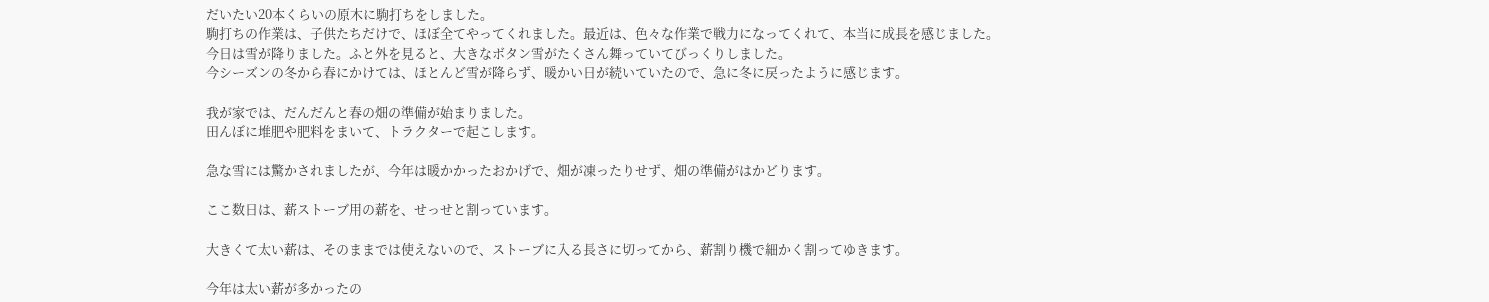だいたい20本くらいの原木に駒打ちをしました。
駒打ちの作業は、子供たちだけで、ほぼ全てやってくれました。最近は、色々な作業で戦力になってくれて、本当に成長を感じました。
今日は雪が降りました。ふと外を見ると、大きなボタン雪がたくさん舞っていてびっくりしました。
今シーズンの冬から春にかけては、ほとんど雪が降らず、暖かい日が続いていたので、急に冬に戻ったように感じます。

我が家では、だんだんと春の畑の準備が始まりました。
田んぼに堆肥や肥料をまいて、トラクターで起こします。

急な雪には驚かされましたが、今年は暖かかったおかげで、畑が凍ったりせず、畑の準備がはかどります。

ここ数日は、薪ストーブ用の薪を、せっせと割っています。

大きくて太い薪は、そのままでは使えないので、ストーブに入る長さに切ってから、薪割り機で細かく割ってゆきます。

今年は太い薪が多かったの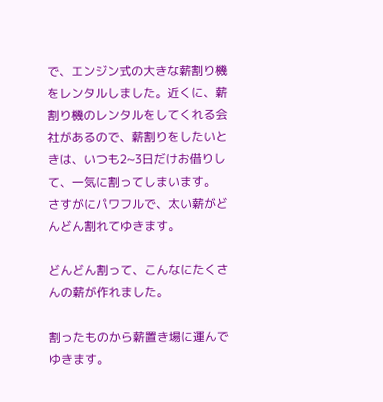で、エンジン式の大きな薪割り機をレンタルしました。近くに、薪割り機のレンタルをしてくれる会社があるので、薪割りをしたいときは、いつも2~3日だけお借りして、一気に割ってしまいます。
さすがにパワフルで、太い薪がどんどん割れてゆきます。

どんどん割って、こんなにたくさんの薪が作れました。

割ったものから薪置き場に運んでゆきます。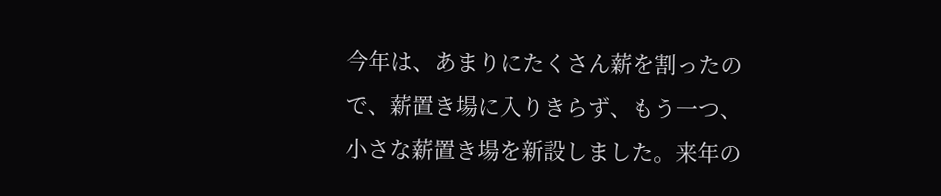今年は、あまりにたくさん薪を割ったので、薪置き場に入りきらず、もう一つ、小さな薪置き場を新設しました。来年の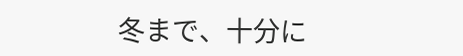冬まで、十分に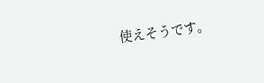使えそうです。